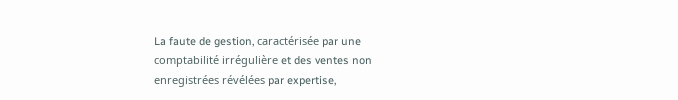La faute de gestion, caractérisée par une comptabilité irrégulière et des ventes non enregistrées révélées par expertise,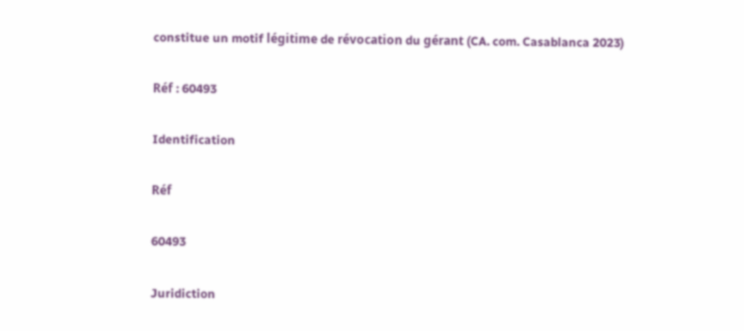constitue un motif légitime de révocation du gérant (CA. com. Casablanca 2023)

Réf : 60493

Identification

Réf

60493

Juridiction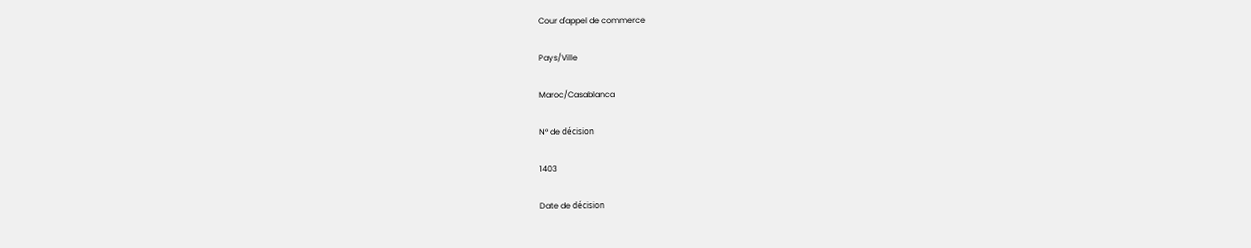Cour d'appel de commerce

Pays/Ville

Maroc/Casablanca

N° de décision

1403

Date de décision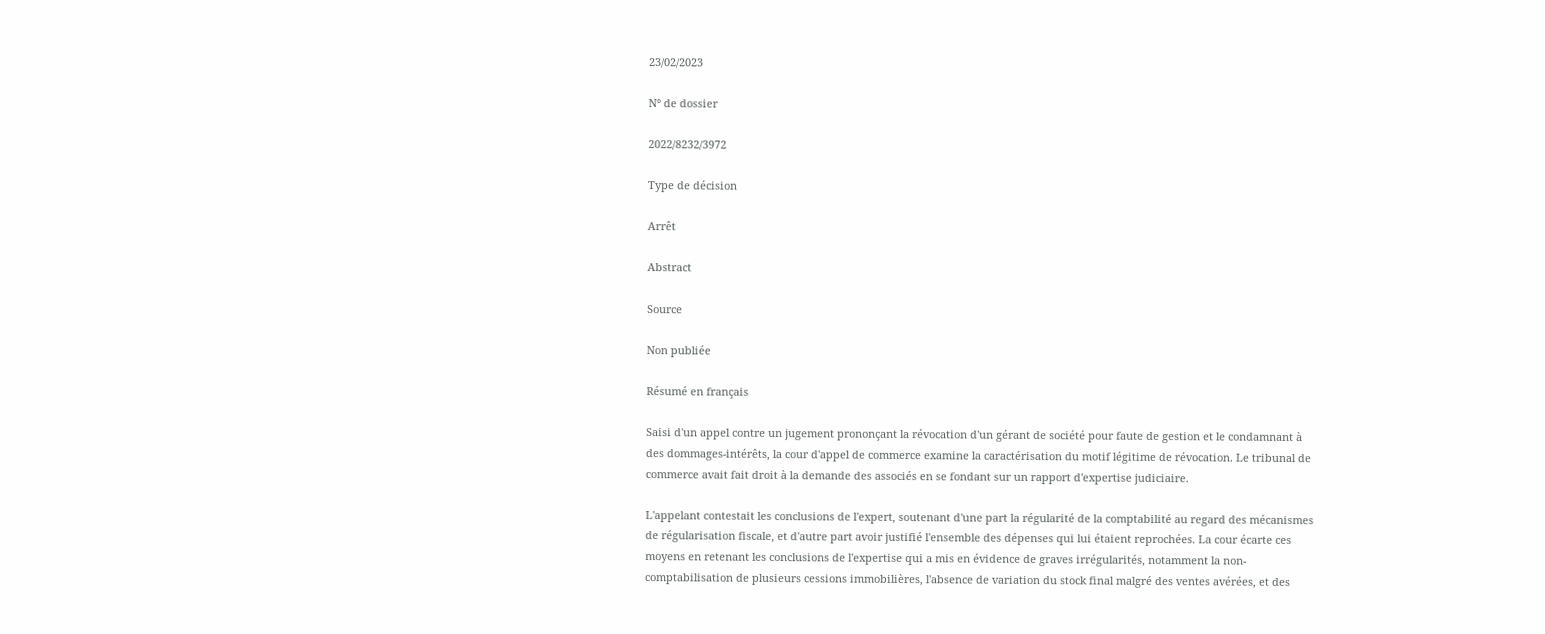23/02/2023

N° de dossier

2022/8232/3972

Type de décision

Arrêt

Abstract

Source

Non publiée

Résumé en français

Saisi d'un appel contre un jugement prononçant la révocation d'un gérant de société pour faute de gestion et le condamnant à des dommages-intérêts, la cour d'appel de commerce examine la caractérisation du motif légitime de révocation. Le tribunal de commerce avait fait droit à la demande des associés en se fondant sur un rapport d'expertise judiciaire.

L'appelant contestait les conclusions de l'expert, soutenant d'une part la régularité de la comptabilité au regard des mécanismes de régularisation fiscale, et d'autre part avoir justifié l'ensemble des dépenses qui lui étaient reprochées. La cour écarte ces moyens en retenant les conclusions de l'expertise qui a mis en évidence de graves irrégularités, notamment la non-comptabilisation de plusieurs cessions immobilières, l'absence de variation du stock final malgré des ventes avérées, et des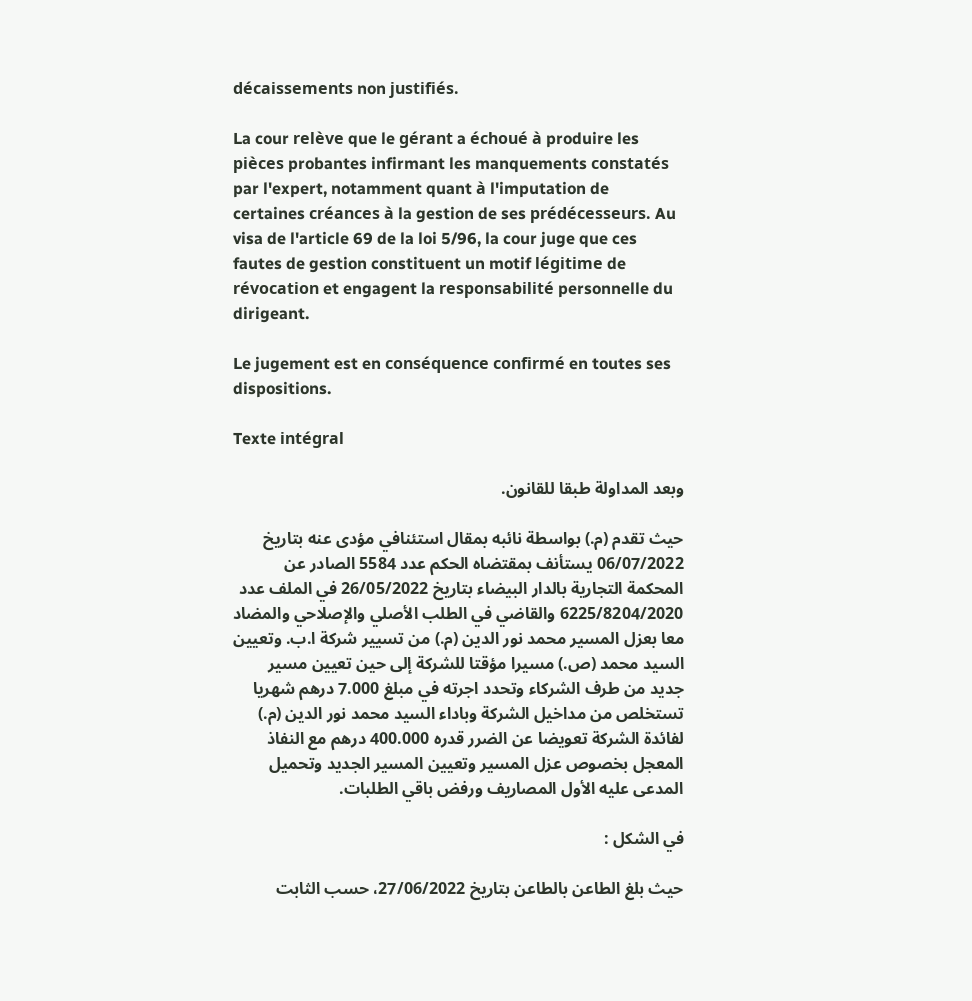décaissements non justifiés.

La cour relève que le gérant a échoué à produire les pièces probantes infirmant les manquements constatés par l'expert, notamment quant à l'imputation de certaines créances à la gestion de ses prédécesseurs. Au visa de l'article 69 de la loi 5/96, la cour juge que ces fautes de gestion constituent un motif légitime de révocation et engagent la responsabilité personnelle du dirigeant.

Le jugement est en conséquence confirmé en toutes ses dispositions.

Texte intégral

وبعد المداولة طبقا للقانون.

حيث تقدم (م.) بواسطة نائبه بمقال استئنافي مؤدى عنه بتاريخ 06/07/2022 يستأنف بمقتضاه الحكم عدد 5584 الصادر عن المحكمة التجارية بالدار البيضاء بتاريخ 26/05/2022 في الملف عدد 6225/8204/2020 والقاضي في الطلب الأصلي والإصلاحي والمضاد معا بعزل المسير محمد نور الدين (م.) من تسيير شركة ا.ب. وتعيين السيد محمد (ص.) مسيرا مؤقتا للشركة إلى حين تعيين مسير جديد من طرف الشركاء وتحدد اجرته في مبلغ 7.000 درهم شهريا تستخلص من مداخيل الشركة وباداء السيد محمد نور الدين (م.) لفائدة الشركة تعويضا عن الضرر قدره 400.000 درهم مع النفاذ المعجل بخصوص عزل المسير وتعيين المسير الجديد وتحميل المدعى عليه الأول المصاريف ورفض باقي الطلبات.

في الشكل :

حيث بلغ الطاعن بالطاعن بتاريخ 27/06/2022، حسب الثابت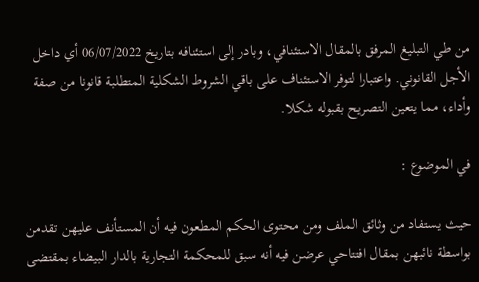من طي التبليغ المرفق بالمقال الاستئنافي، وبادر إلى استئنافه بتاريخ 06/07/2022 أي داخل الأجل القانوني. واعتبارا لتوفر الاستئناف على باقي الشروط الشكلية المتطلبة قانونا من صفة وأداء، مما يتعين التصريح بقبوله شكلا.

في الموضوع :

حيث يستفاد من وثائق الملف ومن محتوى الحكم المطعون فيه أن المستأنف عليهن تقدمن بواسطة نائبهن بمقال افتتاحي عرضن فيه أنه سبق للمحكمة التجارية بالدار البيضاء بمقتضى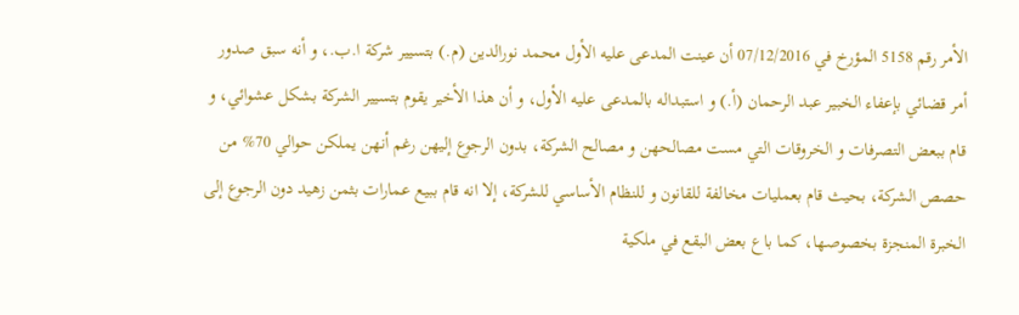الأمر رقم 5158 المؤرخ في 07/12/2016 أن عينت المدعى عليه الأول محمد نورالدين (م.) بتسيير شركة ا.ب.، و أنه سبق صدور أمر قضائي بإعفاء الخبير عبد الرحمان (أ.) و استبداله بالمدعى عليه الأول، و أن هذا الأخير يقوم بتسيير الشركة بشكل عشوائي، و قام ببعض التصرفات و الخروقات التي مست مصالحهن و مصالح الشركة، بدون الرجوع إليهن رغم أنهن يملكن حوالي 70% من حصص الشركة، بحيث قام بعمليات مخالفة للقانون و للنظام الأساسي للشركة، إلا انه قام ببيع عمارات بثمن زهيد دون الرجوع إلى الخبرة المنجزة بخصوصها، كما باع بعض البقع في ملكية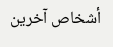أشخاص آخرين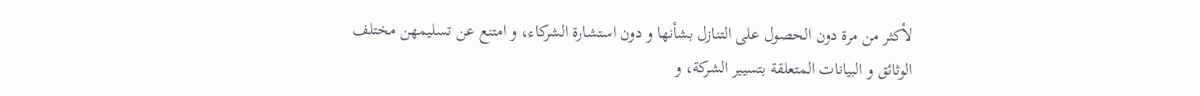لأكثر من مرة دون الحصول على التنازل بشأنها و دون استشارة الشركاء، و امتنع عن تسليمهن مختلف الوثائق و البيانات المتعلقة بتسيير الشركة، و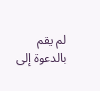لم يقم بالدعوة إلى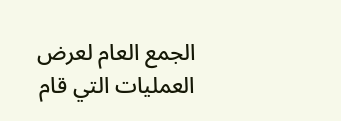الجمع العام لعرض العمليات التي قام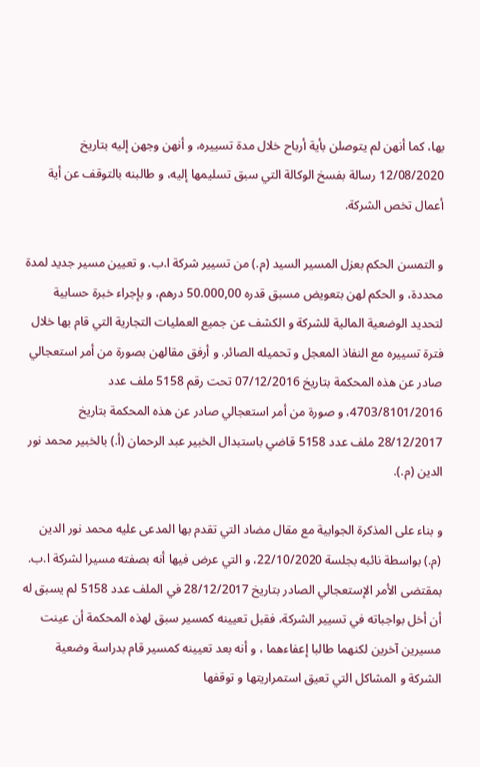بها، كما أنهن لم يتوصلن بأية أرباح خلال مدة تسييره، و أنهن وجهن إليه بتاريخ 12/08/2020 رسالة بفسخ الوكالة التي سبق تسليمها إليه، و طالبنه بالتوقف عن أية أعمال تخص الشركة.

و التمسن الحكم بعزل المسير السيد (م.) من تسيير شركة ا.ب. و تعيين مسير جديد لمدة محددة، و الحكم لهن بتعويض مسبق قدره 50.000,00 درهم، و بإجراء خبرة حسابية لتحديد الوضعية المالية للشركة و الكشف عن جميع العمليات التجارية التي قام بها خلال فترة تسييره مع النفاذ المعجل و تحميله الصائر. و أرفق مقالهن بصورة من أمر استعجالي صادر عن هذه المحكمة بتاريخ 07/12/2016 تحت رقم 5158 ملف عدد 4703/8101/2016، و صورة من أمر استعجالي صادر عن هذه المحكمة بتاريخ 28/12/2017 ملف عدد 5158 قاضي باستبدال الخبير عبد الرحمان (أ.) بالخبير محمد نور الدين (م.).

و بناء على المذكرة الجوابية مع مقال مضاد التي تقدم بها المدعى عليه محمد نور الدين (م.) بواسطة نائبه بجلسة 22/10/2020، و التي عرض فيها أنه بصفته مسيرا لشركة ا.ب. بمقتضى الأمر الإستعجالي الصادر بتاريخ 28/12/2017 في الملف عدد 5158 لم يسبق له أن أخل بواجباته في تسيير الشركة، فقبل تعيينه كمسير سبق لهذه المحكمة أن عينت مسيرين آخرين لكنهما طالبا إعفاءهما ، و أنه بعد تعيينه كمسير قام بدراسة وضعية الشركة و المشاكل التي تعيق استمراريتها و توقفها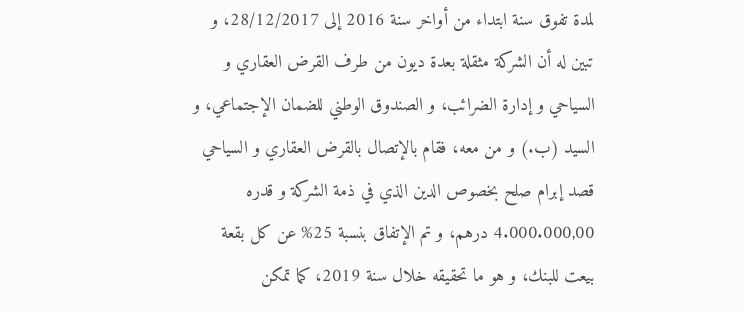لمدة تفوق سنة ابتداء من أواخر سنة 2016 إلى 28/12/2017، و تبين له أن الشركة مثقلة بعدة ديون من طرف القرض العقاري و السياحي و إدارة الضرائب، و الصندوق الوطني للضمان الإجتماعي، و السيد (ب.) و من معه، فقام بالإتصال بالقرض العقاري و السياحي قصد إبرام صلح بخصوص الدين الذي في ذمة الشركة و قدره 4.000.000,00 درهم، و تم الإتفاق بنسبة 25% عن كل بقعة بيعت للبنك، و هو ما تحقيقه خلال سنة 2019، كما تمكن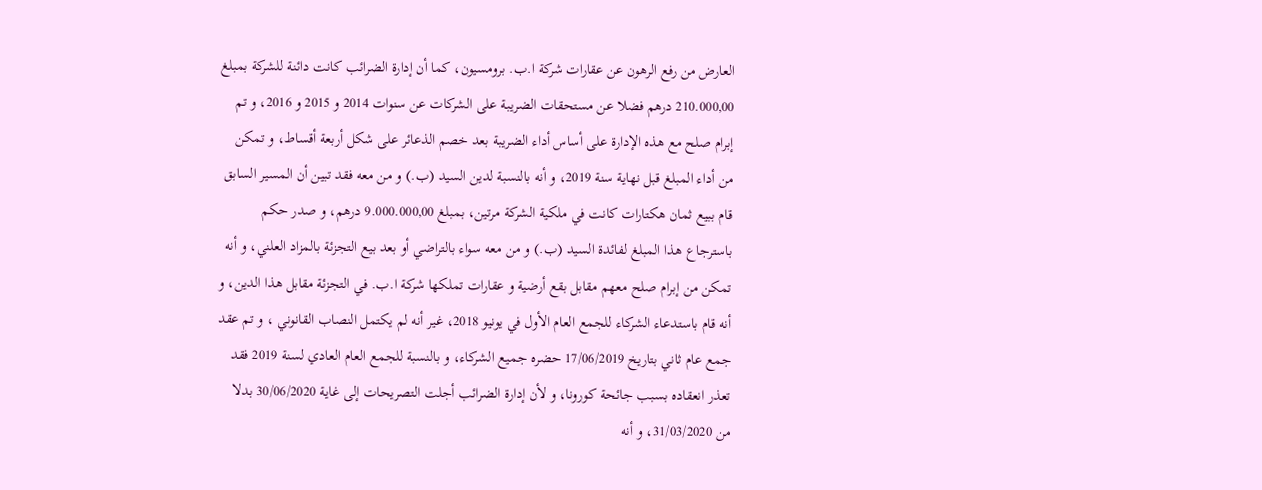العارض من رفع الرهون عن عقارات شركة ا.ب. برومسيون، كما أن إدارة الضرائب كانت دائنة للشركة بمبلغ 210.000,00 درهم فضلا عن مستحقات الضريبة على الشركات عن سنوات 2014 و 2015 و 2016، و تم إبرام صلح مع هذه الإدارة على أساس أداء الضريبة بعد خصم الذعائر على شكل أربعة أقساط، و تمكن من أداء المبلغ قبل نهاية سنة 2019، و أنه بالنسبة لدين السيد (ب.) و من معه فقد تبين أن المسير السابق قام ببيع ثمان هكتارات كانت في ملكية الشركة مرتين، بمبلغ 9.000.000,00 درهم، و صدر حكم باسترجاع هذا المبلغ لفائدة السيد (ب.) و من معه سواء بالتراضي أو بعد بيع التجزئة بالمزاد العلني، و أنه تمكن من إبرام صلح معهم مقابل بقع أرضية و عقارات تملكها شركة ا.ب. في التجزئة مقابل هذا الدين، و أنه قام باستدعاء الشركاء للجمع العام الأول في يونيو 2018، غير أنه لم يكتمل النصاب القانوني ، و تم عقد جمع عام ثاني بتاريخ 17/06/2019 حضره جميع الشركاء، و بالنسبة للجمع العام العادي لسنة 2019 فقد تعذر انعقاده بسبب جائحة كورونا، و لأن إدارة الضرائب أجلت التصريحات إلى غاية 30/06/2020 بدلا من 31/03/2020، و أنه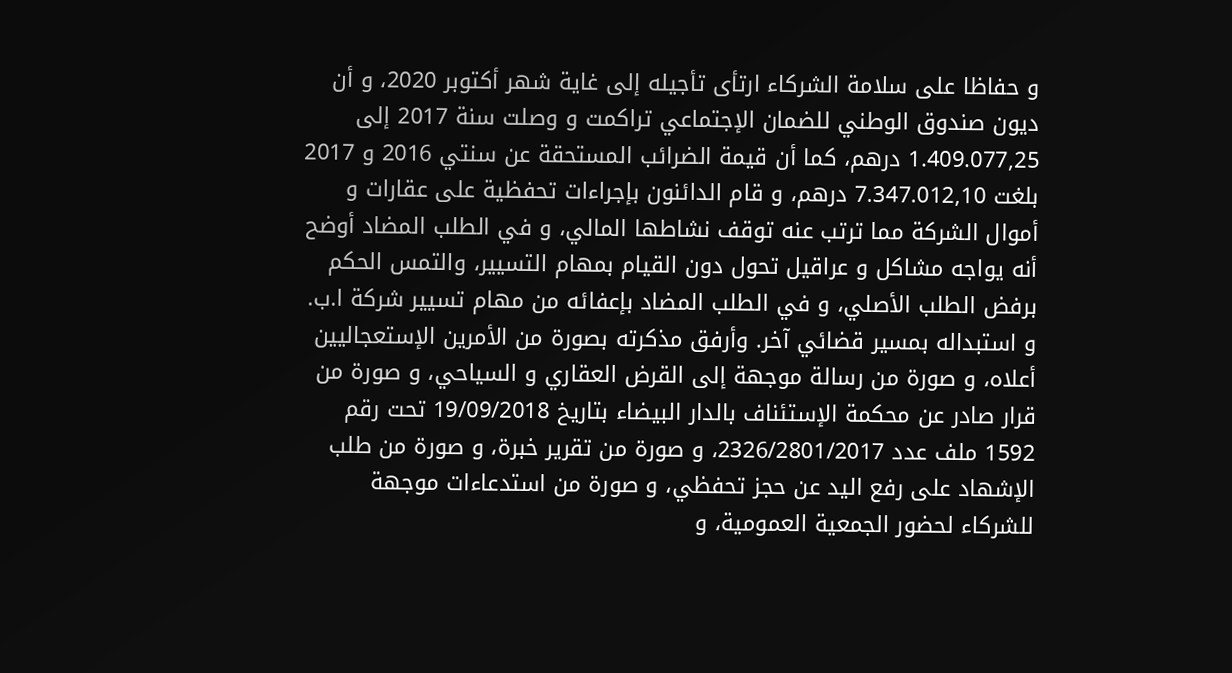و حفاظا على سلامة الشركاء ارتأى تأجيله إلى غاية شهر أكتوبر 2020، و أن ديون صندوق الوطني للضمان الإجتماعي تراكمت و وصلت سنة 2017 إلى 1.409.077,25 درهم، كما أن قيمة الضرائب المستحقة عن سنتي 2016 و 2017 بلغت 7.347.012,10 درهم، و قام الدائنون بإجراءات تحفظية على عقارات و أموال الشركة مما ترتب عنه توقف نشاطها المالي، و في الطلب المضاد أوضح أنه يواجه مشاكل و عراقيل تحول دون القيام بمهام التسيير، والتمس الحكم برفض الطلب الأصلي، و في الطلب المضاد بإعفائه من مهام تسيير شركة ا.ب. و استبداله بمسير قضائي آخر. وأرفق مذكرته بصورة من الأمرين الإستعجاليين أعلاه، و صورة من رسالة موجهة إلى القرض العقاري و السياحي، و صورة من قرار صادر عن محكمة الإستئناف بالدار البيضاء بتاريخ 19/09/2018 تحت رقم 1592 ملف عدد 2326/2801/2017، و صورة من تقرير خبرة، و صورة من طلب الإشهاد على رفع اليد عن حجز تحفظي، و صورة من استدعاءات موجهة للشركاء لحضور الجمعية العمومية، و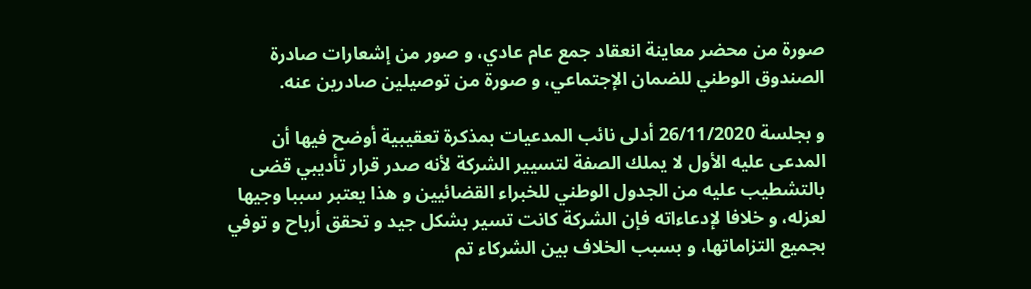صورة من محضر معاينة انعقاد جمع عام عادي، و صور من إشعارات صادرة الصندوق الوطني للضمان الإجتماعي، و صورة من توصيلين صادرين عنه.

و بجلسة 26/11/2020 أدلى نائب المدعيات بمذكرة تعقيبية أوضح فيها أن المدعى عليه الأول لا يملك الصفة لتسيير الشركة لأنه صدر قرار تأديبي قضى بالتشطيب عليه من الجدول الوطني للخبراء القضائيين و هذا يعتبر سببا وجيها لعزله، و خلافا لإدعاءاته فإن الشركة كانت تسير بشكل جيد و تحقق أرباح و توفي بجميع التزاماتها، و بسبب الخلاف بين الشركاء تم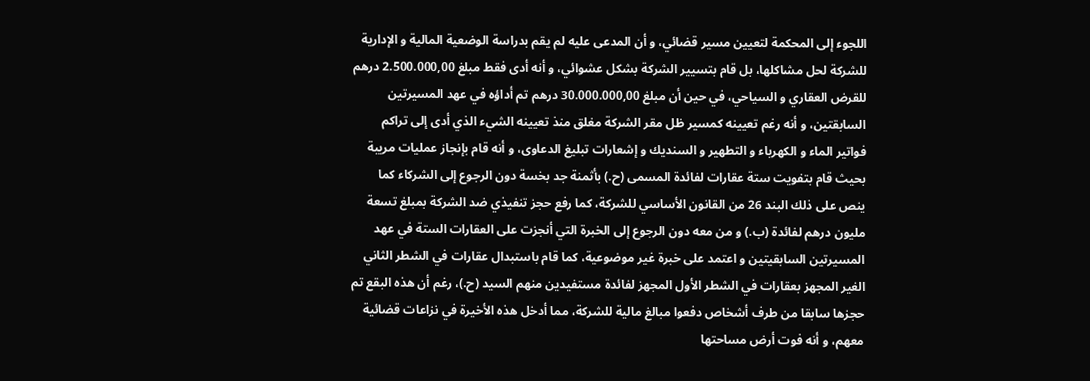اللجوء إلى المحكمة لتعيين مسير قضائي، و أن المدعى عليه لم يقم بدراسة الوضعية المالية و الإدارية للشركة لحل مشاكلها، بل قام بتسيير الشركة بشكل عشوائي، و أنه أدى فقط مبلغ 2.500.000,00 درهم للقرض العقاري و السياحي، في حين أن مبلغ 30.000.000,00 درهم تم أداؤه في عهد المسيرتين السابقتين، و أنه رغم تعيينه كمسير ظل مقر الشركة مغلق منذ تعيينه الشيء الذي أدى إلى تراكم فواتير الماء و الكهرباء و التطهير و السنديك و إشعارات تبليغ الدعاوى، و أنه قام بإنجاز عمليات مريبة بحيث قام بتفويت ستة عقارات لفائدة المسمى (ح.) بأثمنة جد بخسة دون الرجوع إلى الشركاء كما ينص على ذلك البند 26 من القانون الأساسي للشركة، كما رفع حجز تنفيذي ضد الشركة بمبلغ تسعة مليون درهم لفائدة (ب.) و من معه دون الرجوع إلى الخبرة التي أنجزت على العقارات الستة في عهد المسيرتين السابقيتين و اعتمد على خبرة غير موضوعية، كما قام باستبدال عقارات في الشطر الثاني الغير المجهز بعقارات في الشطر الأول المجهز لفائدة مستفيدين منهم السيد (ح.)، رغم أن هذه البقع تم حجزها سابقا من طرف أشخاص دفعوا مبالغ مالية للشركة، مما أدخل هذه الأخيرة في نزاعات قضائية معهم، و أنه فوت أرض مساحتها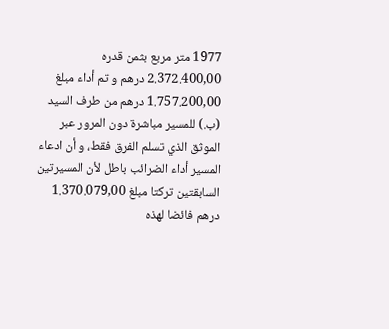1977 متر مربع بثمن قدره 2.372.400,00 درهم و تم أداء مبلغ 1.757.200,00 درهم من طرف السيد (ب.) للمسير مباشرة دون المرور عبر الموثق الذي تسلم الفرق فقط، و أن ادعاء المسير أداء الضرائب باطل لأن المسيرتين السابقتين تركتا مبلغ 1.370.079,00 درهم فائضا لهذه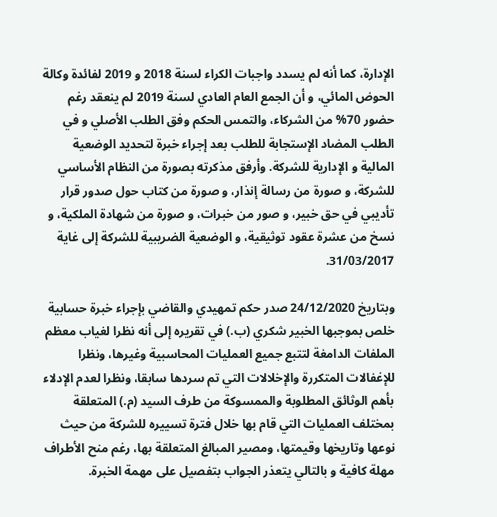الإدارة، كما أنه لم يسدد واجبات الكراء لسنة 2018 و 2019 لفائدة وكالة الحوض المائي، و أن الجمع العام العادي لسنة 2019 لم ينعقد رغم حضور 70% من الشركاء، والتمس الحكم وفق الطلب الأصلي و في الطلب المضاد الإستجابة للطلب بعد إجراء خبرة لتحديد الوضعية المالية و الإدارية للشركة. وأرفق مذكرته بصورة من النظام الأساسي للشركة، و صورة من رسالة إنذار، و صورة من كتاب حول صدور قرار تأديبي في حق خبير، و صور من خبرات، و صورة من شهادة الملكية، و نسخ من عشرة عقود توثيقية، و الوضعية الضريبية للشركة إلى غاية 31/03/2017.

وبتاريخ 24/12/2020 صدر حكم تمهيدي والقاضي بإجراء خبرة حسابية خلص بموجبها الخبير شكري (ب.) في تقريره إلى أنه نظرا لغياب معظم الملفات الدامغة لتتبع جميع العمليات المحاسبية وغيرها، ونظرا للإغفالات المتكررة والإخلالات التي تم سردها سابقا، ونظرا لعدم الإدلاء بأهم الوثائق المطلوبة والممسوكة من طرف السيد (م.) المتعلقة بمختلف العمليات التي قام بها خلال فترة تسييره للشركة من حيث نوعها وتاريخها وقيمتها، ومصير المبالغ المتعلقة بها، رغم منح الأطراف مهلة كافية و بالتالي يتعذر الجواب بتفصيل على مهمة الخبرة.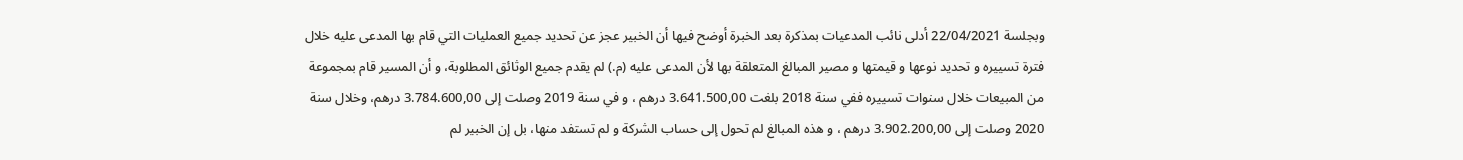وبجلسة 22/04/2021 أدلى نائب المدعيات بمذكرة بعد الخبرة أوضح فيها أن الخبير عجز عن تحديد جميع العمليات التي قام بها المدعى عليه خلال فترة تسييره و تحديد نوعها و قيمتها و مصير المبالغ المتعلقة بها لأن المدعى عليه (م.) لم يقدم جميع الوثائق المطلوبة، و أن المسير قام بمجموعة من المبيعات خلال سنوات تسييره ففي سنة 2018 بلغت 3.641.500,00 درهم ، و في سنة 2019 وصلت إلى 3.784.600,00 درهم، وخلال سنة 2020 وصلت إلى 3.902.200,00 درهم ، و هذه المبالغ لم تحول إلى حساب الشركة و لم تستفد منها، بل إن الخبير لم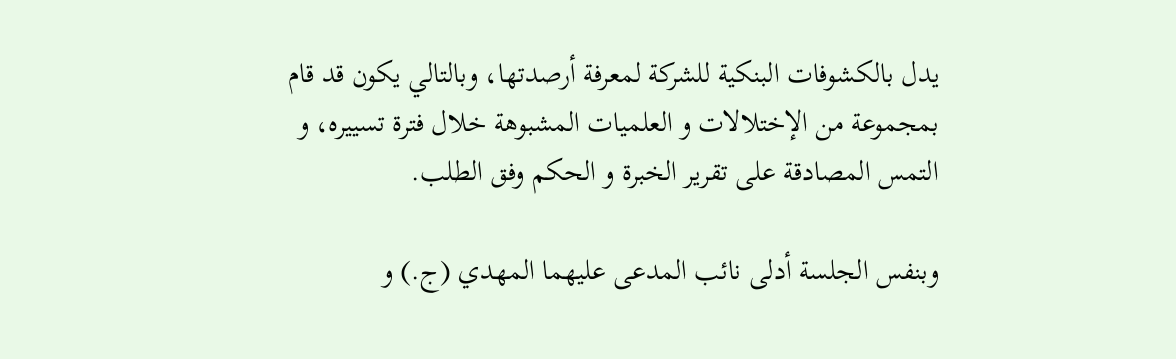يدل بالكشوفات البنكية للشركة لمعرفة أرصدتها، وبالتالي يكون قد قام بمجموعة من الإختلالات و العلميات المشبوهة خلال فترة تسييره، و التمس المصادقة على تقرير الخبرة و الحكم وفق الطلب.

وبنفس الجلسة أدلى نائب المدعى عليهما المهدي (ج.) و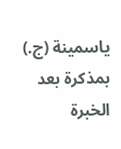ياسمينة (ج.) بمذكرة بعد الخبرة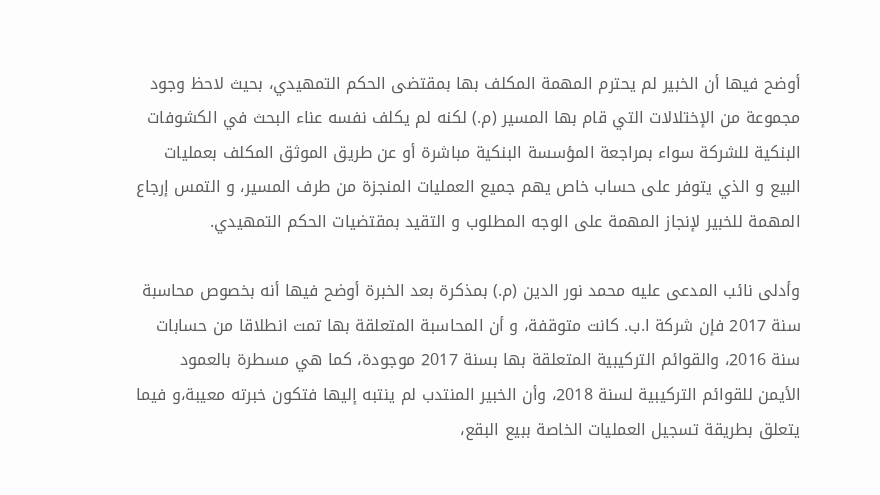أوضح فيها أن الخبير لم يحترم المهمة المكلف بها بمقتضى الحكم التمهيدي، بحيث لاحظ وجود مجموعة من الإختلالات التي قام بها المسير (م.) لكنه لم يكلف نفسه عناء البحث في الكشوفات البنكية للشركة سواء بمراجعة المؤسسة البنكية مباشرة أو عن طريق الموثق المكلف بعمليات البيع و الذي يتوفر على حساب خاص يهم جميع العمليات المنجزة من طرف المسير، و التمس إرجاع المهمة للخبير لإنجاز المهمة على الوجه المطلوب و التقيد بمقتضيات الحكم التمهيدي.

وأدلى نائب المدعى عليه محمد نور الدين (م.) بمذكرة بعد الخبرة أوضح فيها أنه بخصوص محاسبة سنة 2017 فإن شركة ا.ب. كانت متوقفة، و أن المحاسبة المتعلقة بها تمت انطلاقا من حسابات سنة 2016، والقوائم التركيبية المتعلقة بها بسنة 2017 موجودة، كما هي مسطرة بالعمود الأيمن للقوائم التركيبية لسنة 2018، وأن الخبير المنتدب لم ينتبه إليها فتكون خبرته معيبة،و فيما يتعلق بطريقة تسجيل العمليات الخاصة ببيع البقع،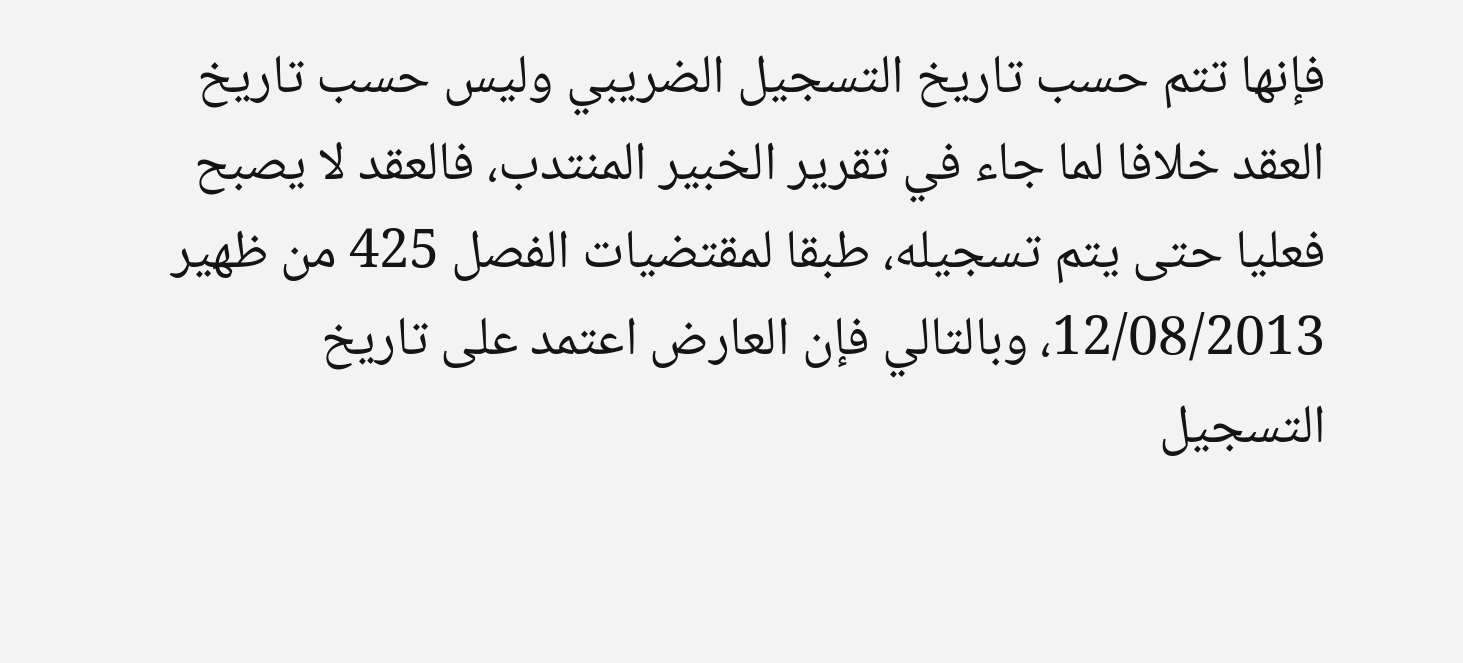فإنها تتم حسب تاريخ التسجيل الضريبي وليس حسب تاريخ العقد خلافا لما جاء في تقرير الخبير المنتدب، فالعقد لا يصبح فعليا حتى يتم تسجيله، طبقا لمقتضيات الفصل 425 من ظهير 12/08/2013، وبالتالي فإن العارض اعتمد على تاريخ التسجيل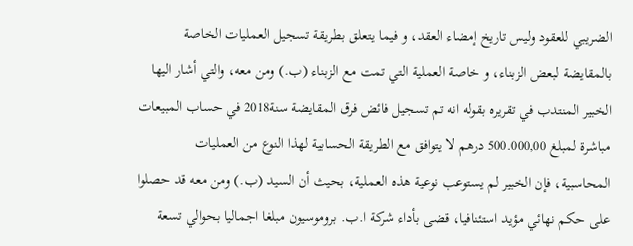الضريبي للعقود وليس تاریخ إمضاء العقد، و فيما يتعلق بطريقة تسجيل العمليات الخاصة بالمقايضة لبعض الزبناء، و خاصة العملية التي تمت مع الزبناء (ب.) ومن معه، والتي أشار اليها الخبير المنتدب في تقريره بقوله انه تم تسجيل فائض فرق المقايضة سنة2018 في حساب المبيعات مباشرة لمبلغ 500.000,00 درهم لا يتوافق مع الطريقة الحسابية لهذا النوع من العمليات المحاسبية، فإن الخبير لم يستوعب نوعية هذه العملية، بحيث أن السيد (ب.) ومن معه قد حصلوا على حكم نهائي مؤيد استئنافيا، قضى بأداء شركة ا.ب. بروموسیون مبلغا اجماليا بحوالي تسعة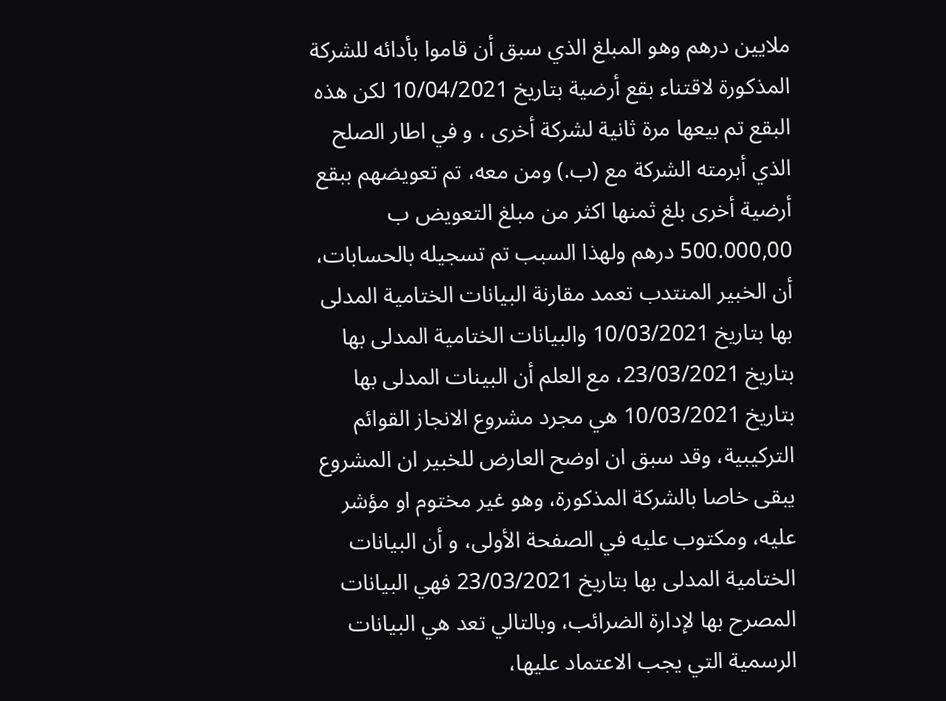ملايين درهم وهو المبلغ الذي سبق أن قاموا بأدائه للشركة المذكورة لاقتناء بقع أرضية بتاريخ 10/04/2021 لكن هذه البقع تم بيعها مرة ثانية لشركة أخرى ، و في اطار الصلح الذي أبرمته الشركة مع (ب.) ومن معه، تم تعويضهم ببقع أرضية أخرى بلغ ثمنها اكثر من مبلغ التعويض ب 500.000,00 درهم ولهذا السبب تم تسجيله بالحسابات، أن الخبير المنتدب تعمد مقارنة البيانات الختامية المدلى بها بتاريخ 10/03/2021 والبيانات الختامية المدلى بها بتاريخ 23/03/2021، مع العلم أن البينات المدلى بها بتاريخ 10/03/2021 هي مجرد مشروع الانجاز القوائم التركيبية، وقد سبق ان اوضح العارض للخبير ان المشروع يبقى خاصا بالشركة المذكورة، وهو غير مختوم او مؤشر عليه، ومكتوب عليه في الصفحة الأولى، و أن البيانات الختامية المدلى بها بتاريخ 23/03/2021 فهي البيانات المصرح بها لإدارة الضرائب، وبالتالي تعد هي البيانات الرسمية التي يجب الاعتماد عليها،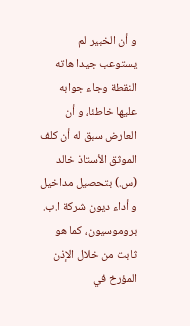و أن الخبير لم يستوعب جيدا هاته النقطة وجاء جوابه عليها خاطئا، و أن العارض سبق له أن كلف الموثق الأستاذ خالد (س.) بتحصيل مداخيل و أداء دیون شركة ا.ب. بروموسيون، كما هو ثابت من خلال الإذن المؤرخ في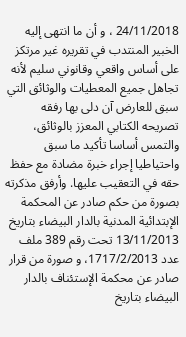24/11/2018 ، و أن ما انتهى إليه الخبير المنتدب في تقريره غير مرتكز على أساس واقعي وقانوني سليم لأنه تجاهل جميع المعطيات والوثائق التي سبق للعارض آن دلى بها رفقه تصريحه الكتابي المعزز بالوثائق، والتمس أساسا تأكيد ما سبق واحتياطيا إجراء خبرة مضادة مع حفظ حقه في التعقيب عليها. وأرفق مذكرته بصورة من حكم صادر عن المحكمة الإبتدائية المدنية بالدار البيضاء بتاريخ 13/11/2013 تحت رقم 389 ملف عدد 1717/2/2013، و صورة من قرار صادر عن محكمة الإستئناف بالدار البيضاء بتاريخ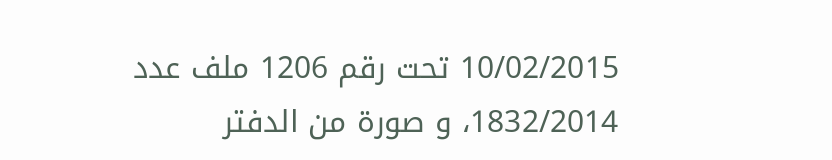10/02/2015 تحت رقم 1206 ملف عدد 1832/2014، و صورة من الدفتر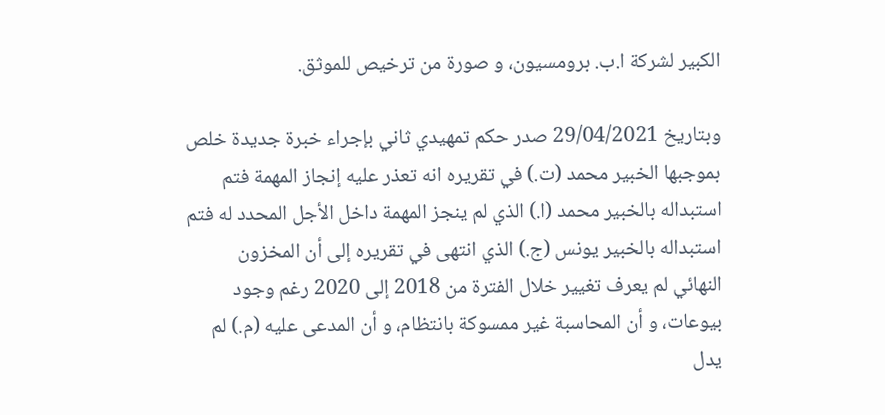الكبير لشركة ا.ب. برومسيون، و صورة من ترخيص للموثق.

وبتاريخ 29/04/2021 صدر حكم تمهيدي ثاني بإجراء خبرة جديدة خلص بموجبها الخبير محمد (ت.) في تقريره انه تعذر عليه إنجاز المهمة فتم استبداله بالخبير محمد (ا.) الذي لم ينجز المهمة داخل الأجل المحدد له فتم استبداله بالخبير يونس (ج.) الذي انتهى في تقريره إلى أن المخزون النهائي لم يعرف تغيير خلال الفترة من 2018 إلى 2020 رغم وجود بيوعات، و أن المحاسبة غير ممسوكة بانتظام، و أن المدعى عليه (م.) لم يدل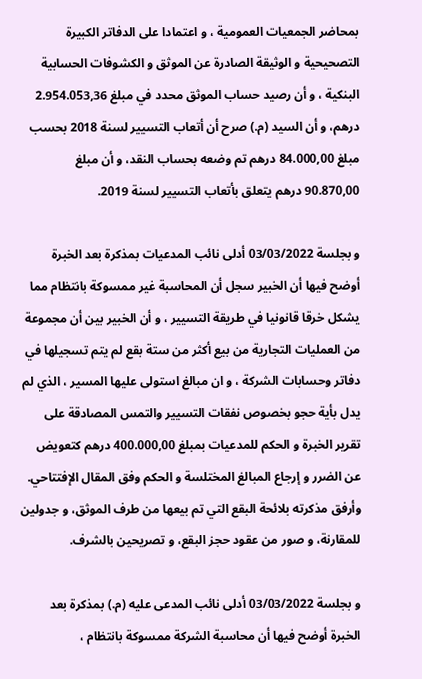بمحاضر الجمعيات العمومية ، و اعتمادا على الدفاتر الكبيرة التصحيحية و الوثيقة الصادرة عن الموثق و الكشوفات الحسابية البنكية ، و أن رصيد حساب الموثق محدد في مبلغ 2.954.053,36 درهم، و أن السيد (م.) صرح أن أتعاب التسيير لسنة 2018 بحسب مبلغ 84.000,00 درهم تم وضعه بحساب النقد، و أن مبلغ 90.870,00 درهم يتعلق بأتعاب التسيير لسنة 2019.

و بجلسة 03/03/2022 أدلى نائب المدعيات بمذكرة بعد الخبرة أوضح فيها أن الخبير سجل أن المحاسبة غير ممسوكة بانتظام مما يشكل خرقا قانونيا في طريقة التسيير ، و أن الخبير بين أن مجموعة من العمليات التجارية من بيع أكثر من ستة بقع لم يتم تسجيلها في دفاتر وحسابات الشركة ، و ان مبالغ استولى عليها المسير ، الذي لم يدل بأية حجو بخصوص نفقات التسيير والتمس المصادقة على تقرير الخبرة و الحكم للمدعيات بمبلغ 400.000,00 درهم كتعويض عن الضرر و إرجاع المبالغ المختلسة و الحكم وفق المقال الإفتتاحي. وأرفق مذكرته بلائحة البقع التي تم بيعها من طرف الموثق، و جدولين للمقارنة، و صور من عقود حجز البقع، و تصريحين بالشرف.

و بجلسة 03/03/2022 أدلى نائب المدعى عليه (م.) بمذكرة بعد الخبرة أوضح فيها أن محاسبة الشركة ممسوكة بانتظام ،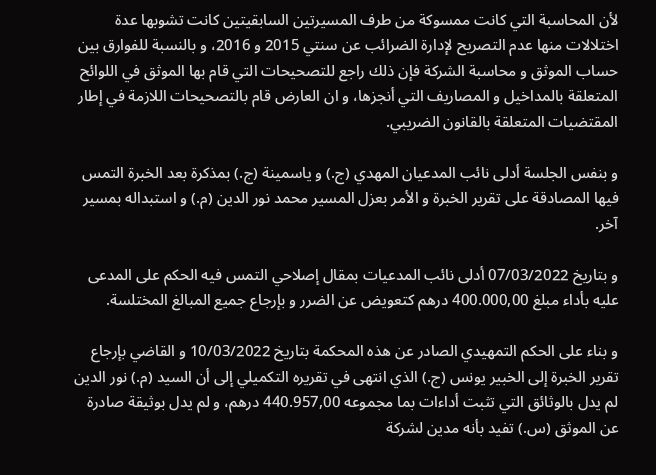لأن المحاسبة التي كانت ممسوكة من طرف المسيرتين السابقيتين كانت تشوبها عدة اختلالات منها عدم التصريح لإدارة الضرائب عن سنتي 2015 و 2016، و بالنسبة للفوارق بين حساب الموثق و محاسبة الشركة فإن ذلك راجع للتصحيحات التي قام بها الموثق في اللوائح المتعلقة بالمداخيل و المصاريف التي أنجزها، و ان العارض قام بالتصحيحات اللازمة في إطار المقتضيات المتعلقة بالقانون الضريبي.

و بنفس الجلسة أدلى نائب المدعيان المهدي (ج.) و ياسمينة (ج.) بمذكرة بعد الخبرة التمس فيها المصادقة على تقرير الخبرة و الأمر بعزل المسير محمد نور الدين (م.) و استبداله بمسير آخر.

و بتاريخ 07/03/2022 أدلى نائب المدعيات بمقال إصلاحي التمس فيه الحكم على المدعى عليه بأداء مبلغ 400.000,00 درهم كتعويض عن الضرر و بإرجاع جميع المبالغ المختلسة.

و بناء على الحكم التمهيدي الصادر عن هذه المحكمة بتاريخ 10/03/2022 و القاضي بإرجاع تقرير الخبرة إلى الخبير يونس (ج.) الذي انتهى في تقريره التكميلي إلى أن السيد (م.) نور الدين لم يدل بالوثائق التي تثبت أداءات بما مجموعه 440.957,00 درهم، و لم يدل بوثيقة صادرة عن الموثق (س.) تفيد بأنه مدين لشركة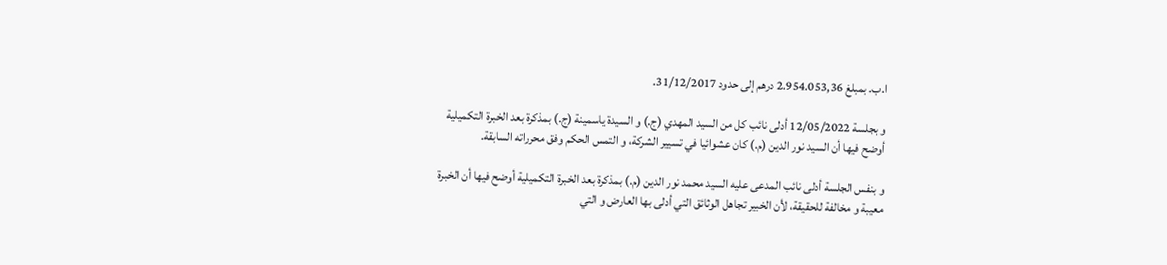ا.ب. بمبلغ 2.954.053,36 درهم إلى حدود 31/12/2017.

و بجلسة 12/05/2022 أدلى نائب كل من السيد المهدي (ج.) و السيدة ياسمينة (ج.) بمذكرة بعد الخبرة التكميلية أوضح فيها أن السيد نور الدين (م.) كان عشوائيا في تسيير الشركة، و التمس الحكم وفق محرراته السابقة.

و بنفس الجلسة أدلى نائب المدعى عليه السيد محمد نور الدين (م.) بمذكرة بعد الخبرة التكميلية أوضح فيها أن الخبرة معيبة و مخالفة للحقيقة، لأن الخبير تجاهل الوثائق التي أدلى بها العارض و التي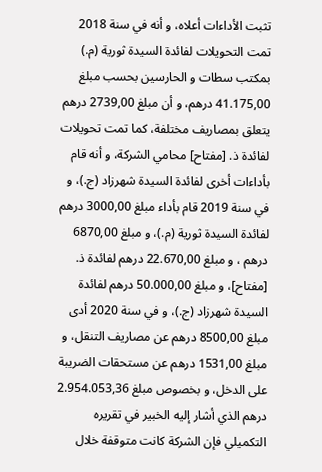تثبت الأداءات أعلاه، و أنه في سنة 2018 تمت التحويلات لفائدة السيدة ثورية (م.) بمكتب سطات و الحارسين بحسب مبلغ 41.175,00 درهم، و أن مبلغ 2739,00 درهم يتعلق بمصاريف مختلفة، كما تمت تحويلات لفائدة ذ. [مفتاح] محامي الشركة، و أنه قام بأداءات أخرى لفائدة السيدة شهرزاد (ج.)، و في سنة 2019 قام بأداء مبلغ 3000,00 درهم لفائدة السيدة ثورية (م.)، و مبلغ 6870,00 درهم ، و مبلغ 22.670,00 درهم لفائدة ذ. [مفتاح]، و مبلغ 50.000,00 درهم لفائدة السيدة شهرزاد (ج.)، و في سنة 2020 أدى مبلغ 8500,00 درهم عن مصاريف التنقل، و مبلغ 1531,00 درهم عن مستحقات الضريبة على الدخل، و بخصوص مبلغ 2.954.053,36 درهم الذي أشار إليه الخبير في تقريره التكميلي فإن الشركة كانت متوقفة خلال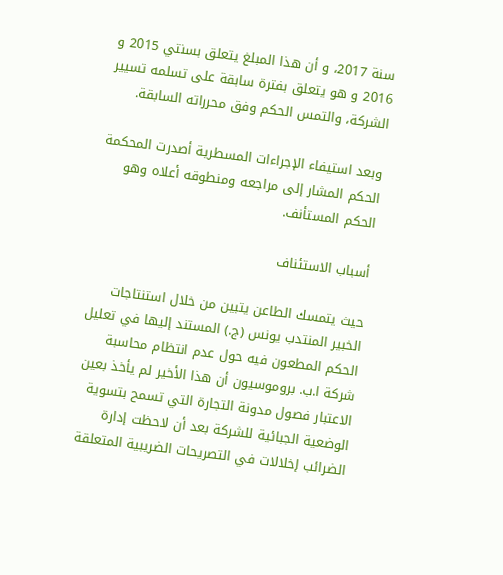سنة 2017، و أن هذا المبلغ يتعلق بسنتي 2015 و 2016 و هو يتعلق بفترة سابقة على تسلمه تسيير الشركة، والتمس الحكم وفق محرراته السابقة.

وبعد استيفاء الإجراءات المسطرية أصدرت المحكمة الحكم المشار إلى مراجعه ومنطوقه أعلاه وهو الحكم المستأنف.

أسباب الاستئناف

حيث يتمسك الطاعن يتبين من خلال استنتاجات الخبير المنتدب يونس (ج.) المستند إليها في تعليل الحكم المطعون فيه حول عدم انتظام محاسبة شركة ا.ب. بروموسيون أن هذا الأخير لم يأخذ بعين الاعتبار فصول مدونة التجارة التي تسمح بتسوية الوضعية الجبائية للشركة بعد أن لاحظت إدارة الضرائب إخلالات في التصريحات الضريبية المتعلقة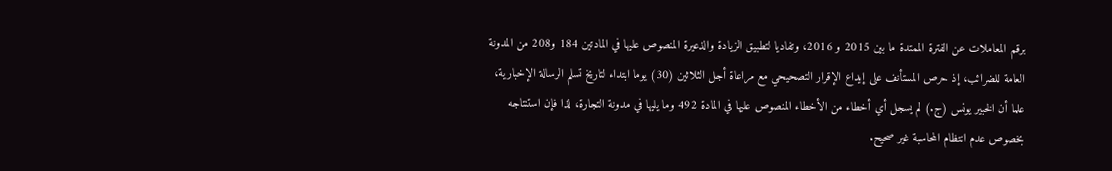برقم المعاملات عن الفترة الممتدة ما بين 2015 و 2016، وتفاديا لتطبيق الزيادة والذعيرة المنصوص عليها في المادتين 184 و208 من المدونة العامة للضرائب، إذ حرص المستأنف على إيداع الإقرار التصحيحي مع مراعاة أجل الثلاثين (30) يوما ابتداء لتاريخ تسلم الرسالة الإخبارية، علما أن الخبير يونس (ج.) لم يسجل أي أخطاء من الأخطاء المنصوص عليها في المادة 492 وما يليها في مدونة التجارة، لذا فإن استنتاجه بخصوص عدم انتظام المحاسبة غير صحيح.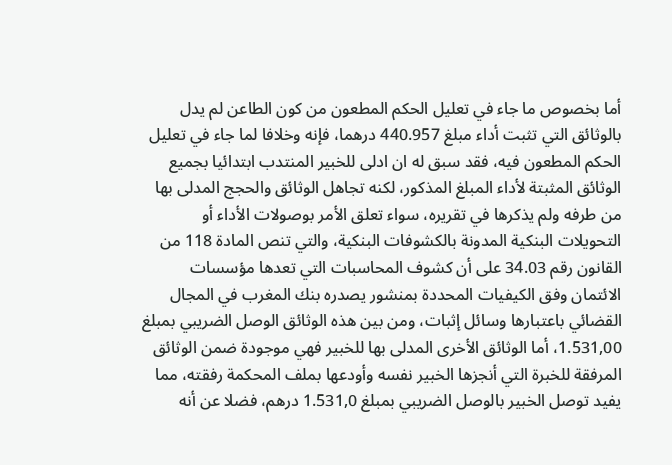أما بخصوص ما جاء في تعليل الحكم المطعون من كون الطاعن لم يدل بالوثائق التي تثبت أداء مبلغ 440.957 درهما، فإنه وخلافا لما جاء في تعليل الحكم المطعون فيه، فقد سبق له ان ادلى للخبير المنتدب ابتدائيا بجميع الوثائق المثبتة لأداء المبلغ المذكور، لكنه تجاهل الوثائق والحجج المدلى بها من طرفه ولم يذكرها في تقريره، سواء تعلق الأمر بوصولات الأداء أو التحويلات البنكية المدونة بالكشوفات البنكية، والتي تنص المادة 118 من القانون رقم 34.03 على أن كشوف المحاسبات التي تعدها مؤسسات الائتمان وفق الكيفيات المحددة بمنشور يصدره بنك المغرب في المجال القضائي باعتبارها وسائل إثبات، ومن بين هذه الوثائق الوصل الضريبي بمبلغ 1.531,00، أما الوثائق الأخرى المدلى بها للخبير فهي موجودة ضمن الوثائق المرفقة للخبرة التي أنجزها الخبير نفسه وأودعها بملف المحكمة رفقته، مما يفيد توصل الخبير بالوصل الضريبي بمبلغ 1.531,0 درهم، فضلا عن أنه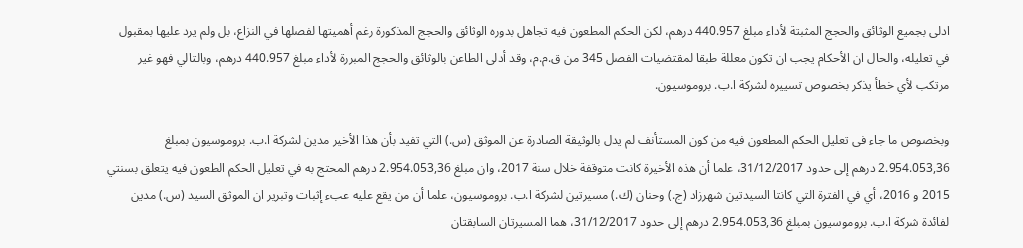ادلى بجميع الوثائق والحجج المثبتة لأداء مبلغ 440.957 درهم، لكن الحكم المطعون فيه تجاهل بدوره الوثائق والحجج المذكورة رغم أهميتها لفصلها في النزاع، بل ولم يرد عليها بمقبول في تعليله، والحال ان الأحكام يجب ان تكون معللة طبقا لمقتضيات الفصل 345 من ق.م.م، وقد أدلى الطاعن بالوثائق والحجج المبررة لأداء مبلغ 440.957 درهم، وبالتالي فهو غير مرتكب لأي خطأ يذكر بخصوص تسييره لشركة ا.ب. بروموسيون.

وبخصوص ما جاء فى تعليل الحكم المطعون فيه من كون المستأنف لم يدل بالوثيقة الصادرة عن الموثق (س.) التي تفيد بأن هذا الأخير مدين لشركة ا.ب. بروموسيون بمبلغ 2.954.053,36 درهم إلى حدود 31/12/2017، علما أن هذه الأخيرة كانت متوقفة خلال سنة 2017، وان مبلغ 2.954.053,36 درهم المحتج به في تعليل الحكم الطعون فيه يتعلق بسنتي 2015 و 2016، أي في الفترة التي كانتا السيدتين شهرزاد (ج.) وحنان (ك.) مسيرتين لشركة ا.ب. بروموسيون، علما أن من يقع عليه عبء إثبات وتبرير ان الموثق السيد (س.) مدين لفائدة شركة ا.ب. بروموسيون بمبلغ 2.954.053,36 درهم إلى حدود 31/12/2017، هما المسيرتان السابقتان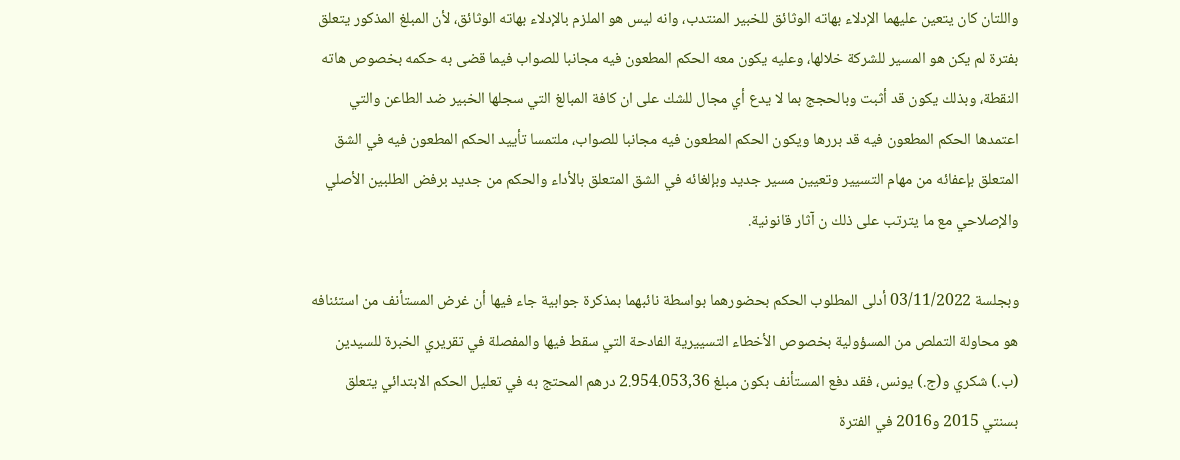واللتان كان يتعين عليهما الإدلاء بهاته الوثائق للخبير المنتدب، وانه ليس هو الملزم بالإدلاء بهاته الوثائق، لأن المبلغ المذكور يتعلق بفترة لم يكن هو المسير للشركة خلالها، وعليه يكون معه الحكم المطعون فيه مجانبا للصواب فيما قضى به حكمه بخصوص هاته النقطة، وبذلك يكون قد أثبت وبالحجج بما لا يدع أي مجال للشك على ان كافة المبالغ التي سجلها الخبير ضد الطاعن والتي اعتمدها الحكم المطعون فيه قد بررها ويكون الحكم المطعون فيه مجانبا للصواب، ملتمسا تأييد الحكم المطعون فيه في الشق المتعلق بإعفائه من مهام التسيير وتعيين مسير جديد وبإلغائه في الشق المتعلق بالأداء والحكم من جديد برفض الطلبين الأصلي والإصلاحي مع ما يترتب على ذلك ن آثار قانونية.

وبجلسة 03/11/2022 أدلى المطلوب الحكم بحضورهما بواسطة نائبهما بمذكرة جوابية جاء فيها أن غرض المستأنف من استئنافه هو محاولة التملص من المسؤولية بخصوص الأخطاء التسييرية الفادحة التي سقط فيها والمفصلة في تقريري الخبرة للسيدين (ب.) شكري و(ج.) يونس، فقد دفع المستأنف بكون مبلغ 2.954.053,36 درهم المحتج به في تعليل الحكم الابتدائي يتعلق بسنتي 2015 و2016 في الفترة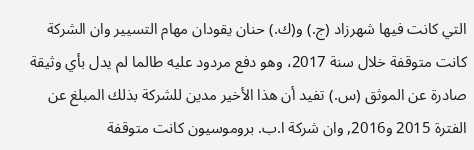التي كانت فيها شهرزاد (ج.) و(ك.) حنان يقودان مهام التسيير وان الشركة كانت متوقفة خلال سنة 2017، وهو دفع مردود عليه طالما لم يدل بأي وثيقة صادرة عن الموثق (س.) تفيد أن هذا الأخير مدين للشركة بذلك المبلغ عن الفترة 2015 و2016, وان شركة ا.ب. بروموسيون كانت متوقفة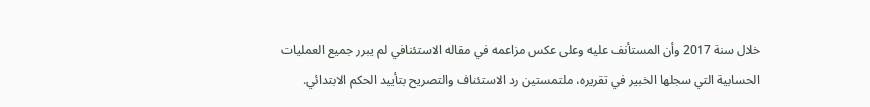خلال سنة 2017 وأن المستأنف عليه وعلى عكس مزاعمه في مقاله الاستئنافي لم يبرر جميع العمليات الحسابية التي سجلها الخبير في تقريره، ملتمستين رد الاستئناف والتصريح بتأييد الحكم الابتدائي.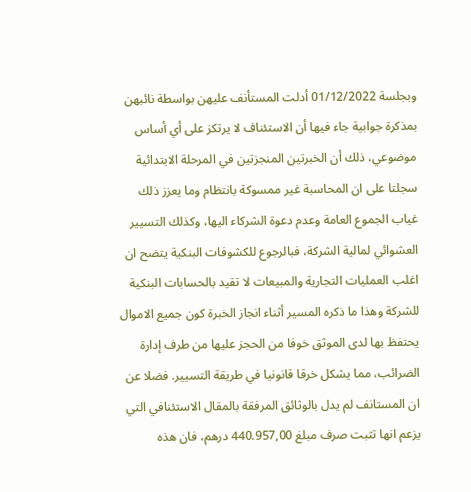وبجلسة 01/12/2022 أدلت المستأنف عليهن بواسطة نائبهن بمذكرة جوابية جاء فيها أن الاستئناف لا يرتكز على أي أساس موضوعي، ذلك أن الخبرتين المنجزتين في المرحلة الابتدائية سجلتا على ان المحاسبة غير ممسوكة بانتظام وما يعزز ذلك غياب الجموع العامة وعدم دعوة الشركاء اليها، وكذلك التسيير العشوائي لمالية الشركة، فبالرجوع للكشوفات البنكية يتضح ان اغلب العمليات التجارية والمبيعات لا تقيد بالحسابات البنكية للشركة وهذا ما ذكره المسير أثناء انجاز الخبرة كون جميع الاموال يحتفظ بها لدى الموثق خوفا من الحجز عليها من طرف إدارة الضرائب، مما يشكل خرقا قانونيا في طريقة التسيير. فضلا عن ان المستانف لم يدل بالوثائق المرفقة بالمقال الاستئنافي التي يزعم انها تثبت صرف مبلغ 440.957,00 درهم، فان هذه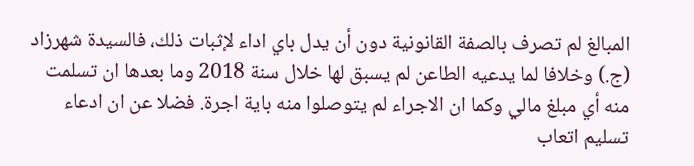المبالغ لم تصرف بالصفة القانونية دون أن يدل باي اداء لإثبات ذلك، فالسيدة شهرزاد (ج.) وخلافا لما يدعيه الطاعن لم يسبق لها خلال سنة 2018 وما بعدها ان تسلمت منه أي مبلغ مالي وكما ان الاجراء لم يتوصلوا منه باية اجرة. فضلا عن ان ادعاء تسليم اتعاب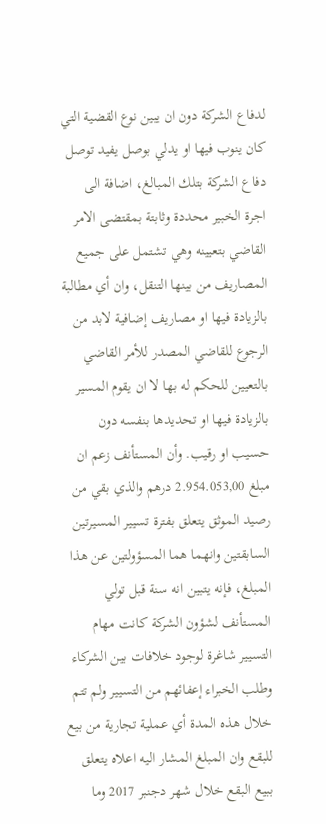لدفاع الشركة دون ان يبين نوع القضية التي كان ينوب فيها او يدلي بوصل يفيد توصل دفاع الشركة بتلك المبالغ، اضافة الى اجرة الخبير محددة وثابتة بمقتضى الامر القاضي بتعيينه وهي تشتمل على جميع المصاريف من بينها التنقل، وان أي مطالبة بالزيادة فيها او مصاريف إضافية لابد من الرجوع للقاضي المصدر للأمر القاضي بالتعيين للحكم له بها لا ان يقوم المسير بالزيادة فيها او تحديدها بنفسه دون حسيب او رقيب. وأن المستأنف زعم ان مبلغ 2.954.053,00 درهم والذي بقي من رصيد الموثق يتعلق بفترة تسيير المسيرتين السابقتين وانهما هما المسؤولتين عن هذا المبلغ، فإنه يتبين انه سنة قبل تولي المستأنف لشؤون الشركة كانت مهام التسيير شاغرة لوجود خلافات بين الشركاء وطلب الخبراء إعفائهم من التسيير ولم تتم خلال هذه المدة أي عملية تجارية من بيع للبقع وان المبلغ المشار اليه اعلاه يتعلق ببيع البقع خلال شهر دجنبر 2017 وما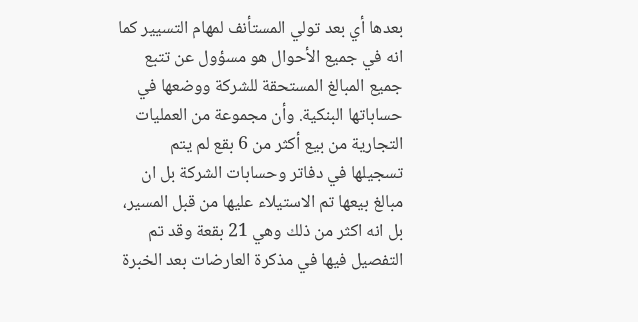بعدها أي بعد تولي المستأنف لمهام التسيير كما انه في جميع الأحوال هو مسؤول عن تتبع جميع المبالغ المستحقة للشركة ووضعها في حساباتها البنكية. وأن مجموعة من العمليات التجارية من بيع أكثر من 6 بقع لم يتم تسجيلها في دفاتر وحسابات الشركة بل ان مبالغ بيعها تم الاستيلاء عليها من قبل المسير، بل انه اكثر من ذلك وهي 21 بقعة وقد تم التفصيل فيها في مذكرة العارضات بعد الخبرة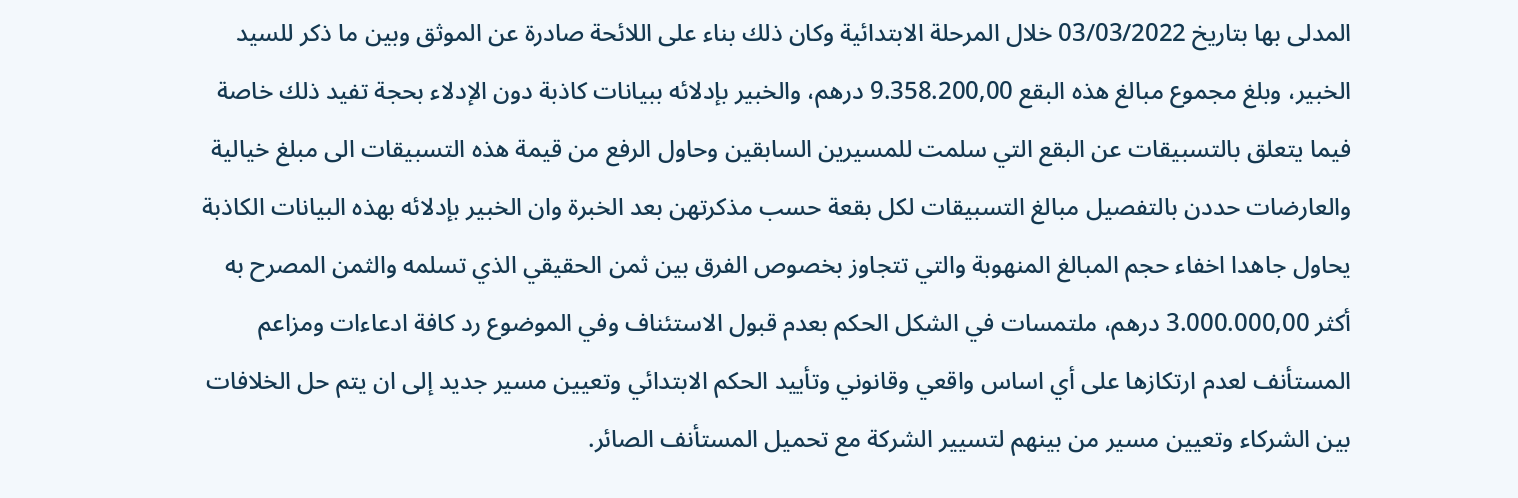المدلى بها بتاريخ 03/03/2022 خلال المرحلة الابتدائية وكان ذلك بناء على اللائحة صادرة عن الموثق وبين ما ذكر للسيد الخبير، وبلغ مجموع مبالغ هذه البقع 9.358.200,00 درهم، والخبير بإدلائه ببيانات كاذبة دون الإدلاء بحجة تفيد ذلك خاصة فيما يتعلق بالتسبيقات عن البقع التي سلمت للمسيرين السابقين وحاول الرفع من قيمة هذه التسبيقات الى مبلغ خيالية والعارضات حددن بالتفصيل مبالغ التسبيقات لكل بقعة حسب مذكرتهن بعد الخبرة وان الخبير بإدلائه بهذه البيانات الكاذبة يحاول جاهدا اخفاء حجم المبالغ المنهوبة والتي تتجاوز بخصوص الفرق بين ثمن الحقيقي الذي تسلمه والثمن المصرح به أكثر 3.000.000,00 درهم، ملتمسات في الشكل الحكم بعدم قبول الاستئناف وفي الموضوع رد كافة ادعاءات ومزاعم المستأنف لعدم ارتكازها على أي اساس واقعي وقانوني وتأييد الحكم الابتدائي وتعيين مسير جديد إلى ان يتم حل الخلافات بين الشركاء وتعيين مسير من بينهم لتسيير الشركة مع تحميل المستأنف الصائر.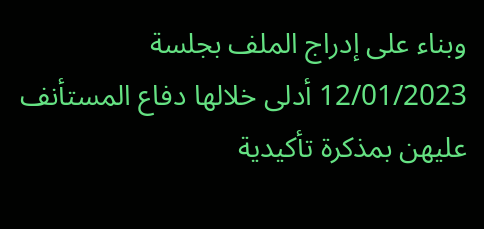وبناء على إدراج الملف بجلسة 12/01/2023 أدلى خلالها دفاع المستأنف عليهن بمذكرة تأكيدية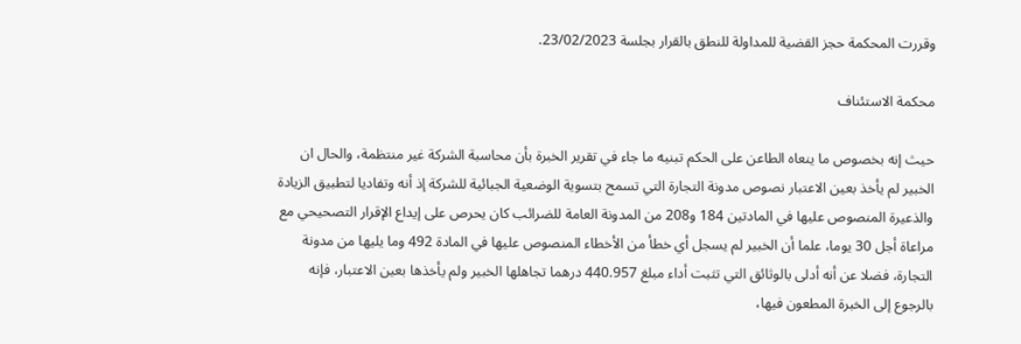وقررت المحكمة حجز القضية للمداولة للنطق بالقرار بجلسة 23/02/2023.

محكمة الاستئناف

حيث إنه بخصوص ما ينعاه الطاعن على الحكم تبنيه ما جاء في تقرير الخبرة بأن محاسبة الشركة غير منتظمة، والحال ان الخبير لم يأخذ بعين الاعتبار نصوص مدونة التجارة التي تسمح بتسوية الوضعية الجبائية للشركة إذ أنه وتفاديا لتطبيق الزيادة والذعيرة المنصوص عليها في المادتين 184 و208 من المدونة العامة للضرائب كان يحرص على إيداع الإقرار التصحيحي مع مراعاة أجل 30 يوما، علما أن الخبير لم يسجل أي خطأ من الأخطاء المنصوص عليها في المادة 492 وما يليها من مدونة التجارة، فضلا عن أنه أدلى بالوثائق التي تثبت أداء مبلغ 440.957 درهما تجاهلها الخبير ولم يأخذها بعين الاعتبار، فإنه بالرجوع إلى الخبرة المطعون فيها،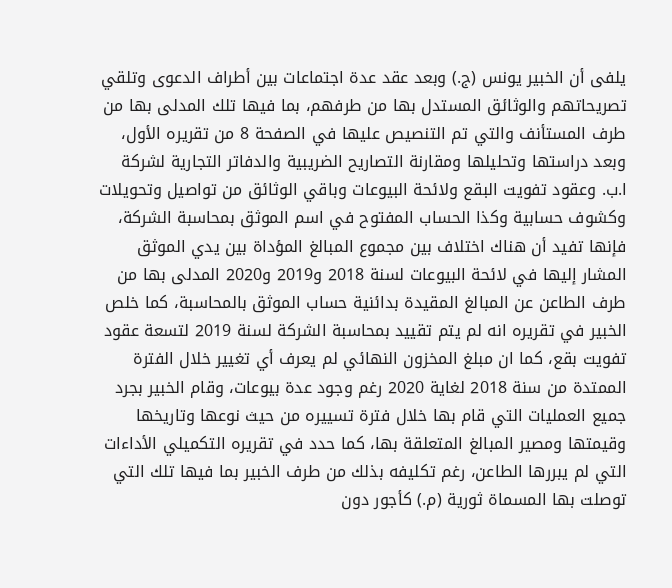يلفى أن الخبير يونس (ج.) وبعد عقد عدة اجتماعات بين أطراف الدعوى وتلقي تصريحاتهم والوثائق المستدل بها من طرفهم، بما فيها تلك المدلى بها من طرف المستأنف والتي تم التنصيص عليها في الصفحة 8 من تقريره الأول، وبعد دراستها وتحليلها ومقارنة التصاريح الضريبية والدفاتر التجارية لشركة ا.ب. وعقود تفويت البقع ولائحة البيوعات وباقي الوثائق من تواصيل وتحويلات وكشوف حسابية وكذا الحساب المفتوح في اسم الموثق بمحاسبة الشركة، فإنها تفيد أن هناك اختلاف بين مجموع المبالغ المؤداة بين يدي الموثق المشار إليها في لائحة البيوعات لسنة 2018 و2019 و2020 المدلى بها من طرف الطاعن عن المبالغ المقيدة بدائنية حساب الموثق بالمحاسبة، كما خلص الخبير في تقريره انه لم يتم تقييد بمحاسبة الشركة لسنة 2019 لتسعة عقود تفويت بقع، كما ان مبلغ المخزون النهائي لم يعرف أي تغيير خلال الفترة الممتدة من سنة 2018 لغاية 2020 رغم وجود عدة بيوعات، وقام الخبير بجرد جميع العمليات التي قام بها خلال فترة تسييره من حيث نوعها وتاريخها وقيمتها ومصير المبالغ المتعلقة بها، كما حدد في تقريره التكميلي الأداءات التي لم يبررها الطاعن، رغم تكليفه بذلك من طرف الخبير بما فيها تلك التي توصلت بها المسماة ثورية (م.) كأجور دون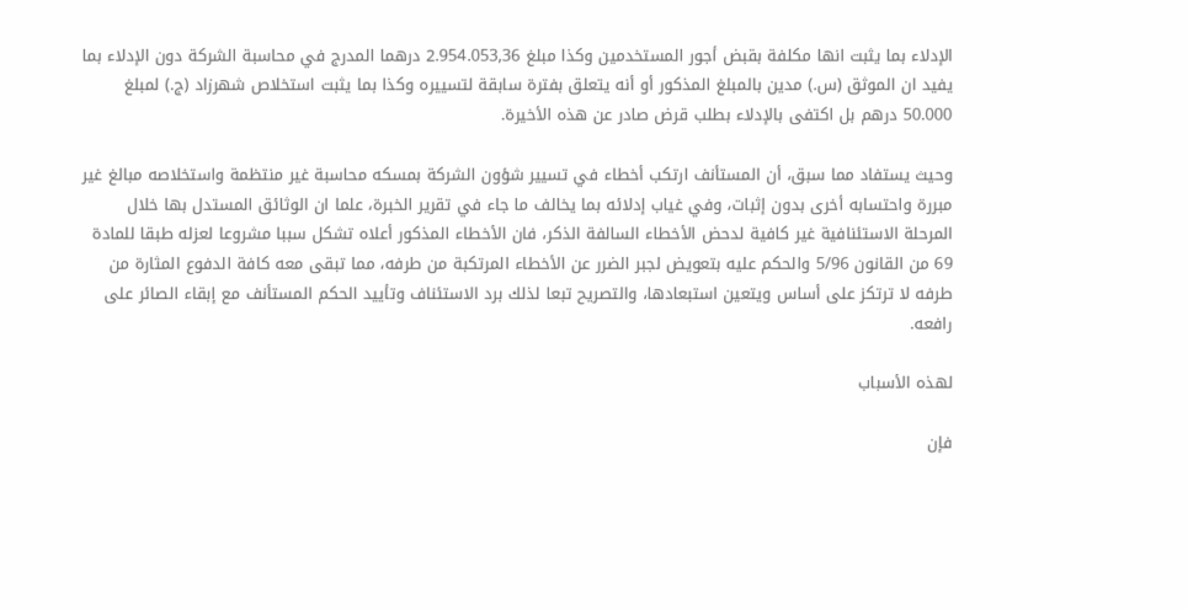الإدلاء بما يثبت انها مكلفة بقبض أجور المستخدمين وكذا مبلغ 2.954.053,36 درهما المدرج في محاسبة الشركة دون الإدلاء بما يفيد ان الموثق (س.) مدين بالمبلغ المذكور أو أنه يتعلق بفترة سابقة لتسييره وكذا بما يثبت استخلاص شهرزاد (ج.) لمبلغ 50.000 درهم بل اكتفى بالإدلاء بطلب قرض صادر عن هذه الأخيرة.

وحيث يستفاد مما سبق، أن المستأنف ارتكب أخطاء في تسيير شؤون الشركة بمسكه محاسبة غير منتظمة واستخلاصه مبالغ غير مبررة واحتسابه أخرى بدون إثبات، وفي غياب إدلائه بما يخالف ما جاء في تقرير الخبرة، علما ان الوثائق المستدل بها خلال المرحلة الاستئنافية غير كافية لدحض الأخطاء السالفة الذكر، فان الأخطاء المذكور أعلاه تشكل سببا مشروعا لعزله طبقا للمادة 69 من القانون 5/96 والحكم عليه بتعويض لجبر الضرر عن الأخطاء المرتكبة من طرفه، مما تبقى معه كافة الدفوع المثارة من طرفه لا ترتكز على أساس ويتعين استبعادها، والتصريح تبعا لذلك برد الاستئناف وتأييد الحكم المستأنف مع إبقاء الصائر على رافعه.

لهذه الأسباب

فإن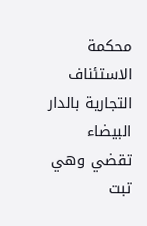محكمة الاستئناف التجارية بالدار البيضاء تقضي وهي تبت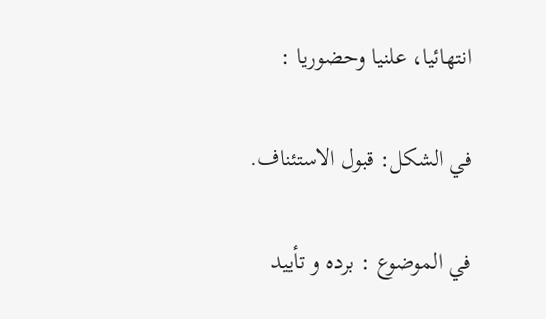انتهائيا، علنيا وحضوريا :

في الشكل: قبول الاستئناف.

في الموضوع : برده و تأييد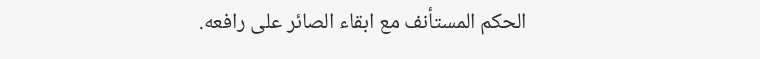الحكم المستأنف مع ابقاء الصائر على رافعه.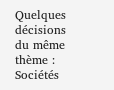Quelques décisions du même thème : Sociétés